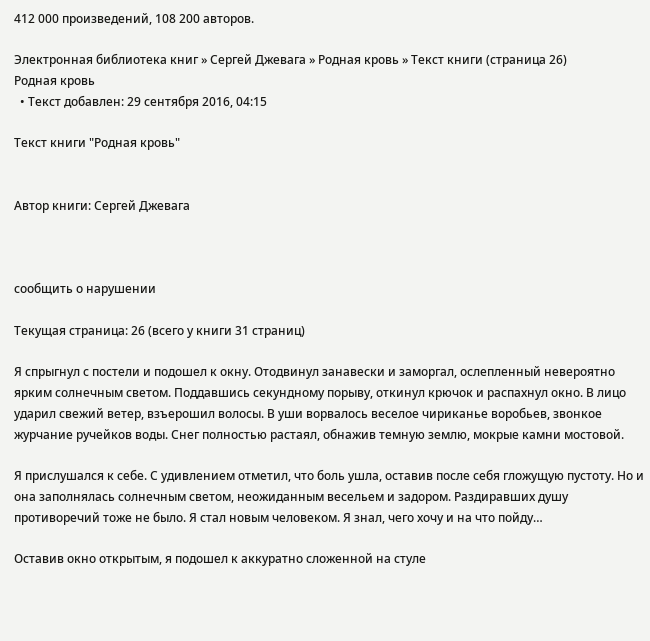412 000 произведений, 108 200 авторов.

Электронная библиотека книг » Сергей Джевага » Родная кровь » Текст книги (страница 26)
Родная кровь
  • Текст добавлен: 29 сентября 2016, 04:15

Текст книги "Родная кровь"


Автор книги: Сергей Джевага



сообщить о нарушении

Текущая страница: 26 (всего у книги 31 страниц)

Я спрыгнул с постели и подошел к окну. Отодвинул занавески и заморгал, ослепленный невероятно ярким солнечным светом. Поддавшись секундному порыву, откинул крючок и распахнул окно. В лицо ударил свежий ветер, взъерошил волосы. В уши ворвалось веселое чириканье воробьев, звонкое журчание ручейков воды. Снег полностью растаял, обнажив темную землю, мокрые камни мостовой.

Я прислушался к себе. С удивлением отметил, что боль ушла, оставив после себя гложущую пустоту. Но и она заполнялась солнечным светом, неожиданным весельем и задором. Раздиравших душу противоречий тоже не было. Я стал новым человеком. Я знал, чего хочу и на что пойду…

Оставив окно открытым, я подошел к аккуратно сложенной на стуле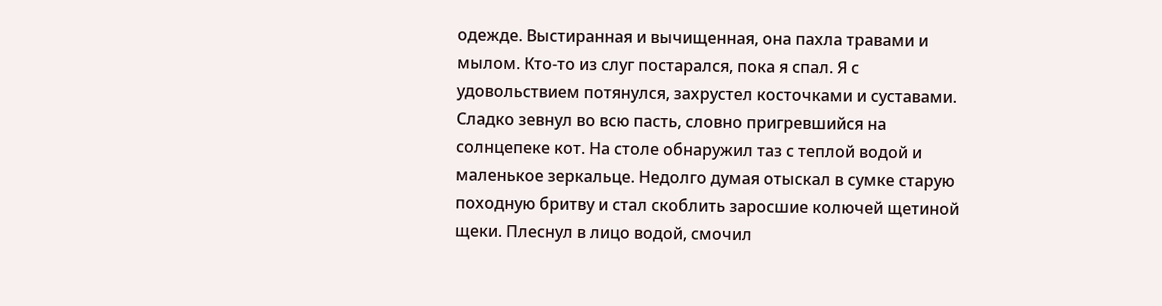одежде. Выстиранная и вычищенная, она пахла травами и мылом. Кто-то из слуг постарался, пока я спал. Я с удовольствием потянулся, захрустел косточками и суставами. Сладко зевнул во всю пасть, словно пригревшийся на солнцепеке кот. На столе обнаружил таз с теплой водой и маленькое зеркальце. Недолго думая отыскал в сумке старую походную бритву и стал скоблить заросшие колючей щетиной щеки. Плеснул в лицо водой, смочил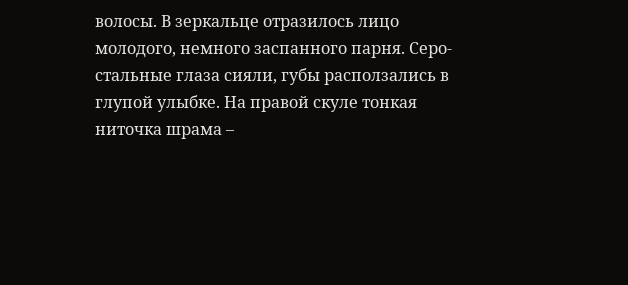волосы. В зеркальце отразилось лицо молодого, немного заспанного парня. Серо-стальные глаза сияли, губы расползались в глупой улыбке. На правой скуле тонкая ниточка шрама –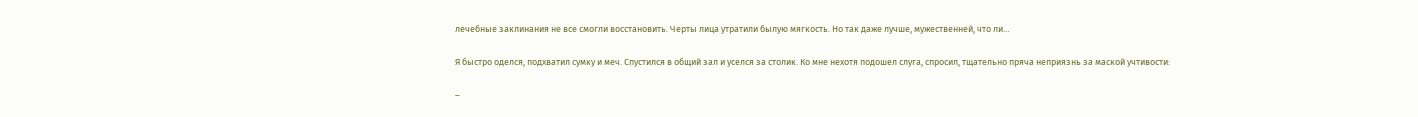лечебные заклинания не все смогли восстановить. Черты лица утратили былую мягкость. Но так даже лучше, мужественней, что ли…

Я быстро оделся, подхватил сумку и меч. Спустился в общий зал и уселся за столик. Ко мне нехотя подошел слуга, спросил, тщательно пряча неприязнь за маской учтивости:

–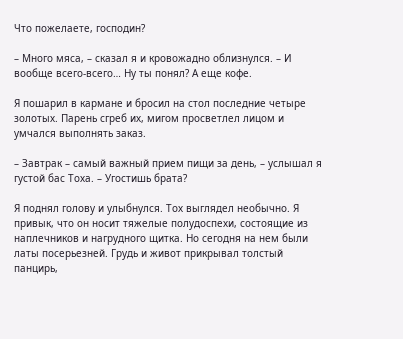Что пожелаете, господин?

– Много мяса, – сказал я и кровожадно облизнулся. – И вообще всего-всего… Ну ты понял? А еще кофе.

Я пошарил в кармане и бросил на стол последние четыре золотых. Парень сгреб их, мигом просветлел лицом и умчался выполнять заказ.

– Завтрак – самый важный прием пищи за день, – услышал я густой бас Тоха. – Угостишь брата?

Я поднял голову и улыбнулся. Тох выглядел необычно. Я привык, что он носит тяжелые полудоспехи, состоящие из наплечников и нагрудного щитка. Но сегодня на нем были латы посерьезней. Грудь и живот прикрывал толстый панцирь,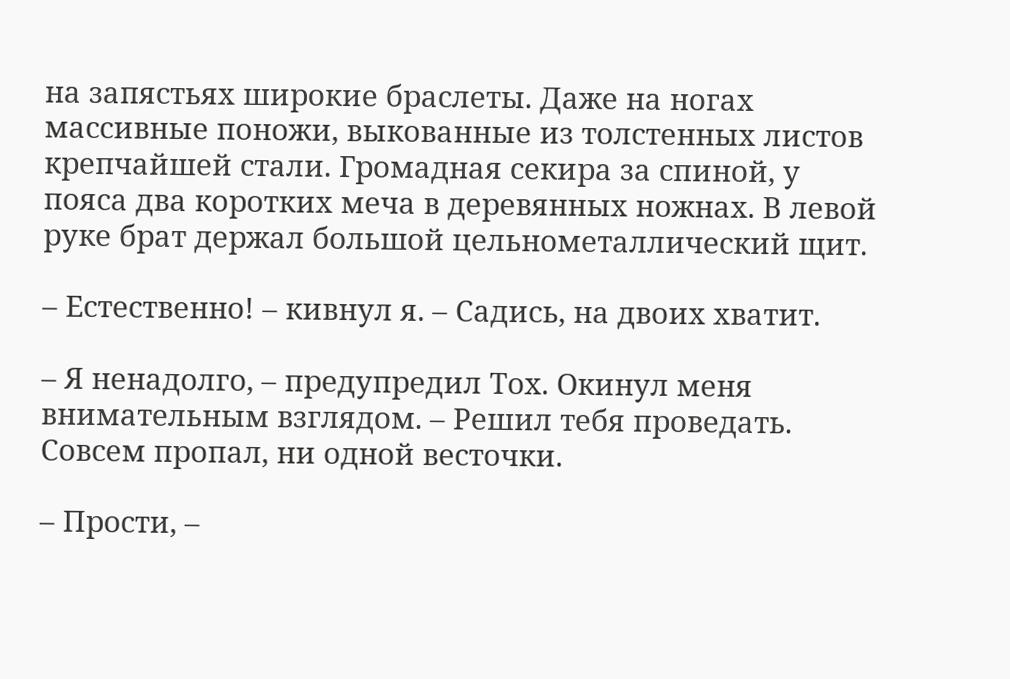на запястьях широкие браслеты. Даже на ногах массивные поножи, выкованные из толстенных листов крепчайшей стали. Громадная секира за спиной, у пояса два коротких меча в деревянных ножнах. В левой руке брат держал большой цельнометаллический щит.

– Естественно! – кивнул я. – Садись, на двоих хватит.

– Я ненадолго, – предупредил Тох. Окинул меня внимательным взглядом. – Решил тебя проведать. Совсем пропал, ни одной весточки.

– Прости, –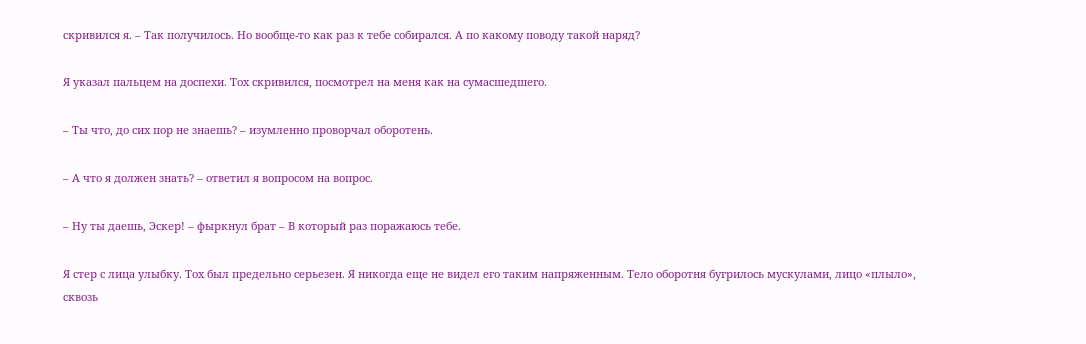скривился я. – Так получилось. Но вообще-то как раз к тебе собирался. А по какому поводу такой наряд?

Я указал пальцем на доспехи. Тох скривился, посмотрел на меня как на сумасшедшего.

– Ты что, до сих пор не знаешь? – изумленно проворчал оборотень.

– А что я должен знать? – ответил я вопросом на вопрос.

– Ну ты даешь, Эскер! – фыркнул брат – В который раз поражаюсь тебе.

Я стер с лица улыбку. Тох был предельно серьезен. Я никогда еще не видел его таким напряженным. Тело оборотня бугрилось мускулами, лицо «плыло», сквозь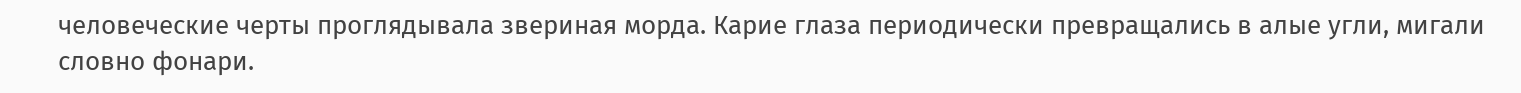человеческие черты проглядывала звериная морда. Карие глаза периодически превращались в алые угли, мигали словно фонари.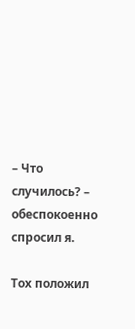– Что случилось? – обеспокоенно спросил я.

Тох положил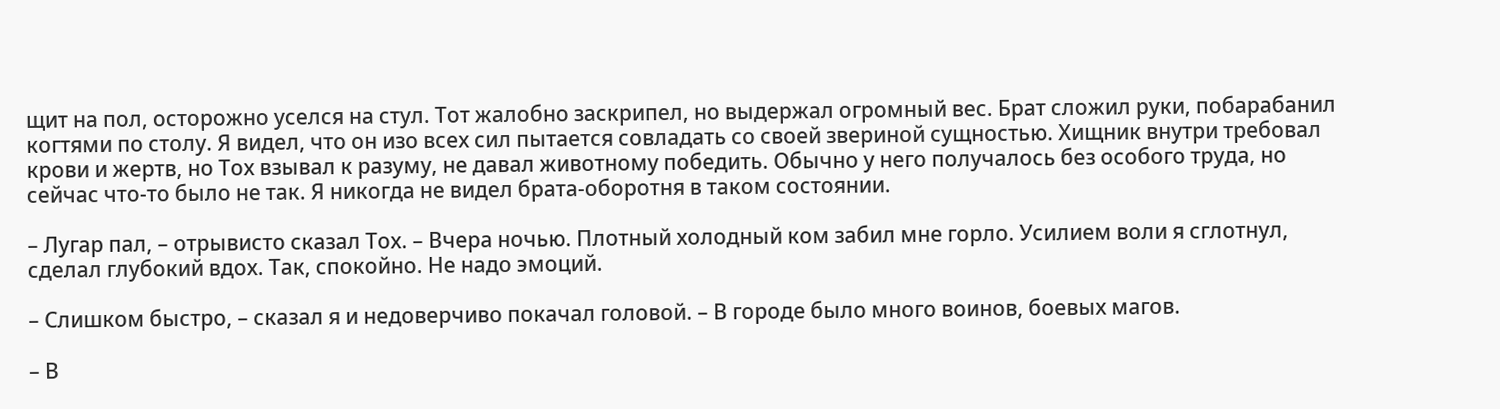щит на пол, осторожно уселся на стул. Тот жалобно заскрипел, но выдержал огромный вес. Брат сложил руки, побарабанил когтями по столу. Я видел, что он изо всех сил пытается совладать со своей звериной сущностью. Хищник внутри требовал крови и жертв, но Тох взывал к разуму, не давал животному победить. Обычно у него получалось без особого труда, но сейчас что-то было не так. Я никогда не видел брата-оборотня в таком состоянии.

– Лугар пал, – отрывисто сказал Тох. – Вчера ночью. Плотный холодный ком забил мне горло. Усилием воли я сглотнул, сделал глубокий вдох. Так, спокойно. Не надо эмоций.

– Слишком быстро, – сказал я и недоверчиво покачал головой. – В городе было много воинов, боевых магов.

– В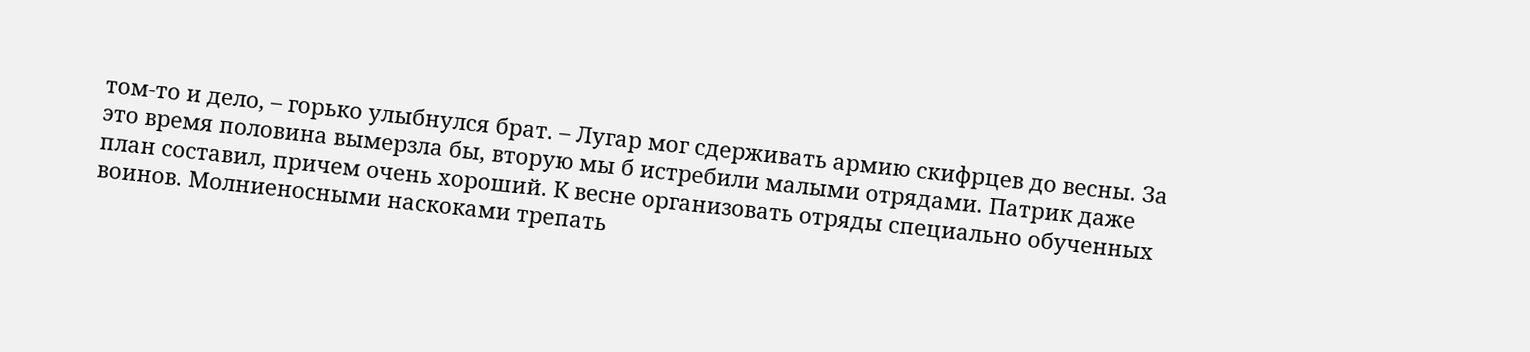том-то и дело, – горько улыбнулся брат. – Лугар мог сдерживать армию скифрцев до весны. За это время половина вымерзла бы, вторую мы б истребили малыми отрядами. Патрик даже план составил, причем очень хороший. К весне организовать отряды специально обученных воинов. Молниеносными наскоками трепать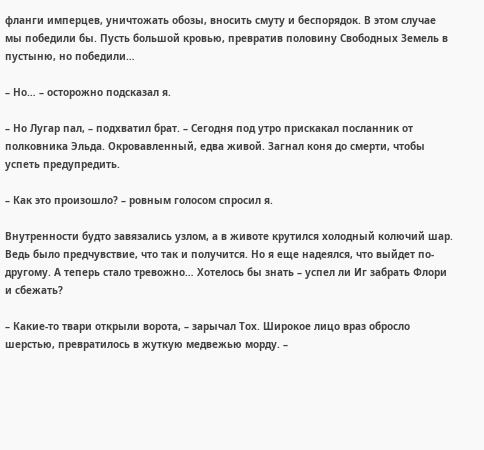фланги имперцев, уничтожать обозы, вносить смуту и беспорядок. В этом случае мы победили бы. Пусть большой кровью, превратив половину Свободных Земель в пустыню, но победили…

– Но… – осторожно подсказал я.

– Но Лугар пал, – подхватил брат. – Сегодня под утро прискакал посланник от полковника Эльда. Окровавленный, едва живой. Загнал коня до смерти, чтобы успеть предупредить.

– Как это произошло? – ровным голосом спросил я.

Внутренности будто завязались узлом, а в животе крутился холодный колючий шар. Ведь было предчувствие, что так и получится. Но я еще надеялся, что выйдет по-другому. А теперь стало тревожно… Хотелось бы знать – успел ли Иг забрать Флори и сбежать?

– Какие-то твари открыли ворота, – зарычал Тох. Широкое лицо враз обросло шерстью, превратилось в жуткую медвежью морду. –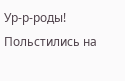Ур-р-роды! Польстились на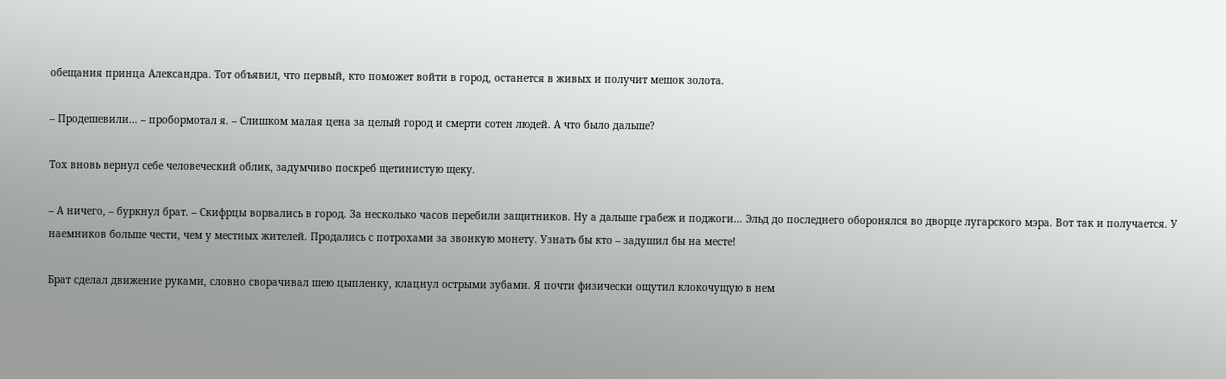обещания принца Александра. Тот объявил, что первый, кто поможет войти в город, останется в живых и получит мешок золота.

– Продешевили… – пробормотал я. – Слишком малая цена за целый город и смерти сотен людей. А что было дальше?

Тох вновь вернул себе человеческий облик, задумчиво поскреб щетинистую щеку.

– А ничего, – буркнул брат. – Скифрцы ворвались в город. За несколько часов перебили защитников. Ну а дальше грабеж и поджоги… Эльд до последнего оборонялся во дворце лугарского мэра. Вот так и получается. У наемников больше чести, чем у местных жителей. Продались с потрохами за звонкую монету. Узнать бы кто – задушил бы на месте!

Брат сделал движение руками, словно сворачивал шею цыпленку, клацнул острыми зубами. Я почти физически ощутил клокочущую в нем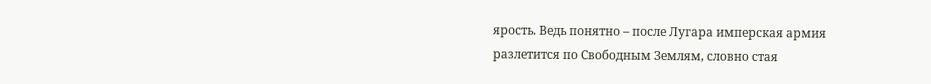ярость. Ведь понятно – после Лугара имперская армия разлетится по Свободным Землям, словно стая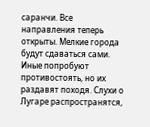саранчи. Все направления теперь открыты. Мелкие города будут сдаваться сами. Иные попробуют противостоять, но их раздавят походя. Слухи о Лугаре распространятся,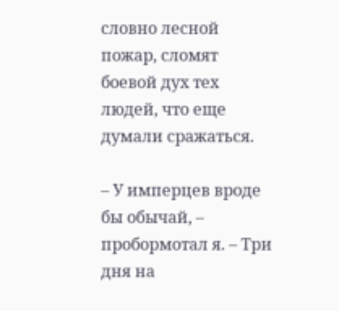словно лесной пожар, сломят боевой дух тех людей, что еще думали сражаться.

– У имперцев вроде бы обычай, – пробормотал я. – Три дня на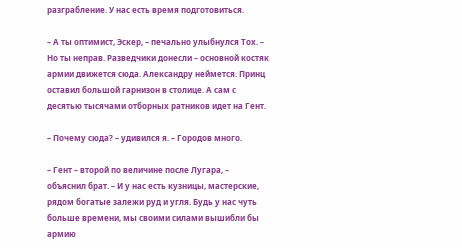разграбление. У нас есть время подготовиться.

– А ты оптимист, Эскер, – печально улыбнулся Тох. – Но ты неправ. Разведчики донесли – основной костяк армии движется сюда. Александру неймется. Принц оставил большой гарнизон в столице. А сам с десятью тысячами отборных ратников идет на Гент.

– Почему сюда? – удивился я. – Городов много.

– Гент – второй по величине после Лугара, – объяснил брат. – И у нас есть кузницы, мастерские, рядом богатые залежи руд и угля. Будь у нас чуть больше времени, мы своими силами вышибли бы армию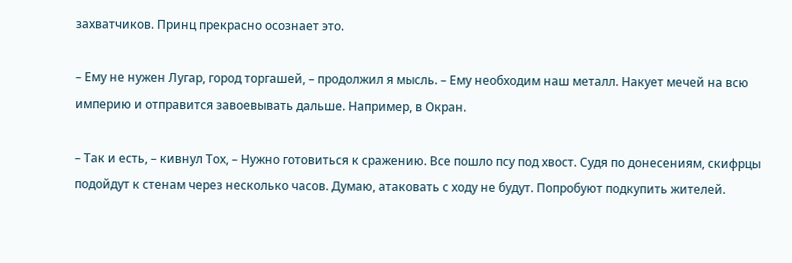захватчиков. Принц прекрасно осознает это.

– Ему не нужен Лугар, город торгашей, – продолжил я мысль. – Ему необходим наш металл. Накует мечей на всю империю и отправится завоевывать дальше. Например, в Окран.

– Так и есть, – кивнул Тох, – Нужно готовиться к сражению. Все пошло псу под хвост. Судя по донесениям, скифрцы подойдут к стенам через несколько часов. Думаю, атаковать с ходу не будут. Попробуют подкупить жителей.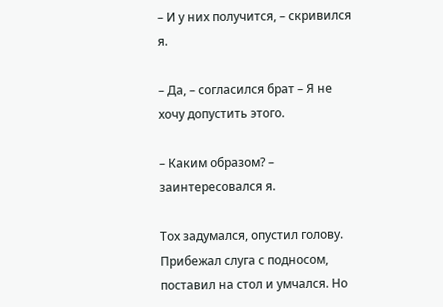– И у них получится, – скривился я.

– Да, – согласился брат – Я не хочу допустить этого.

– Каким образом? – заинтересовался я.

Тох задумался, опустил голову. Прибежал слуга с подносом, поставил на стол и умчался. Но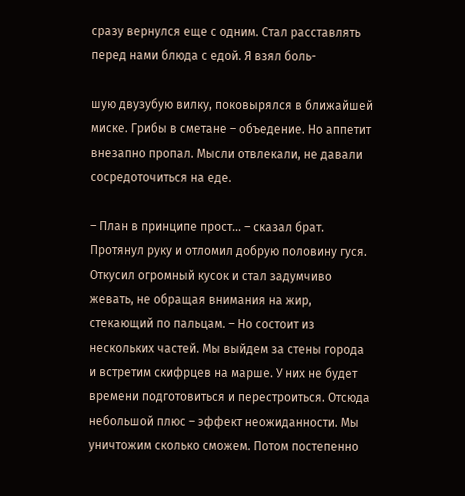сразу вернулся еще с одним. Стал расставлять перед нами блюда с едой. Я взял боль-

шую двузубую вилку, поковырялся в ближайшей миске. Грибы в сметане – объедение. Но аппетит внезапно пропал. Мысли отвлекали, не давали сосредоточиться на еде.

– План в принципе прост… – сказал брат. Протянул руку и отломил добрую половину гуся. Откусил огромный кусок и стал задумчиво жевать, не обращая внимания на жир, стекающий по пальцам. – Но состоит из нескольких частей. Мы выйдем за стены города и встретим скифрцев на марше. У них не будет времени подготовиться и перестроиться. Отсюда небольшой плюс – эффект неожиданности. Мы уничтожим сколько сможем. Потом постепенно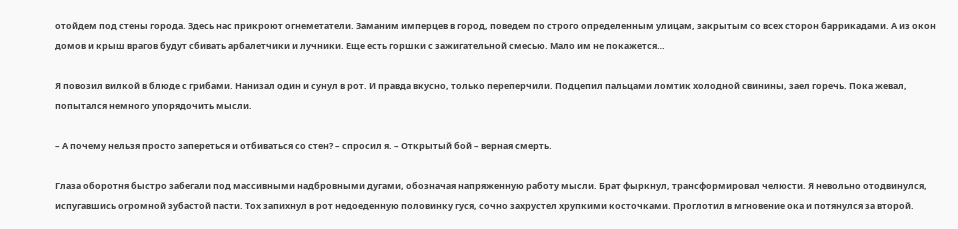отойдем под стены города. Здесь нас прикроют огнеметатели. Заманим имперцев в город, поведем по строго определенным улицам, закрытым со всех сторон баррикадами. А из окон домов и крыш врагов будут сбивать арбалетчики и лучники. Еще есть горшки с зажигательной смесью. Мало им не покажется…

Я повозил вилкой в блюде с грибами. Нанизал один и сунул в рот. И правда вкусно, только переперчили. Подцепил пальцами ломтик холодной свинины, заел горечь. Пока жевал, попытался немного упорядочить мысли.

– А почему нельзя просто запереться и отбиваться со стен? – спросил я. – Открытый бой – верная смерть.

Глаза оборотня быстро забегали под массивными надбровными дугами, обозначая напряженную работу мысли. Брат фыркнул, трансформировал челюсти. Я невольно отодвинулся, испугавшись огромной зубастой пасти. Тох запихнул в рот недоеденную половинку гуся, сочно захрустел хрупкими косточками. Проглотил в мгновение ока и потянулся за второй.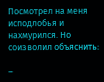Посмотрел на меня исподлобья и нахмурился. Но соизволил объяснить:

–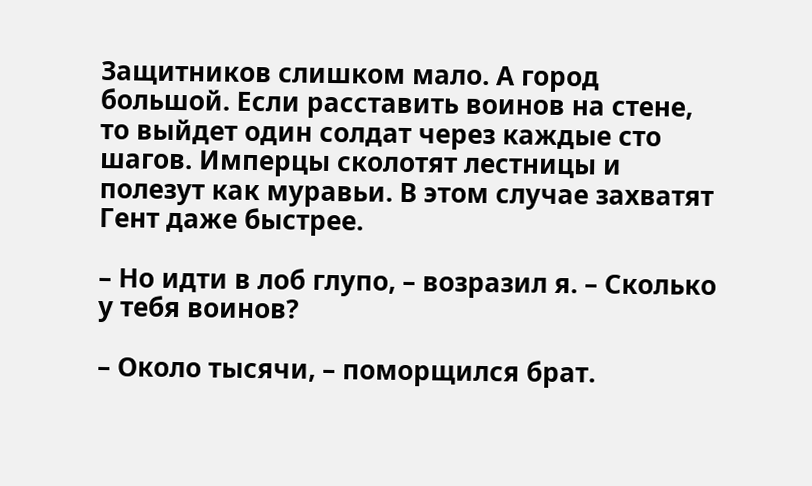Защитников слишком мало. А город большой. Если расставить воинов на стене, то выйдет один солдат через каждые сто шагов. Имперцы сколотят лестницы и полезут как муравьи. В этом случае захватят Гент даже быстрее.

– Но идти в лоб глупо, – возразил я. – Сколько у тебя воинов?

– Около тысячи, – поморщился брат.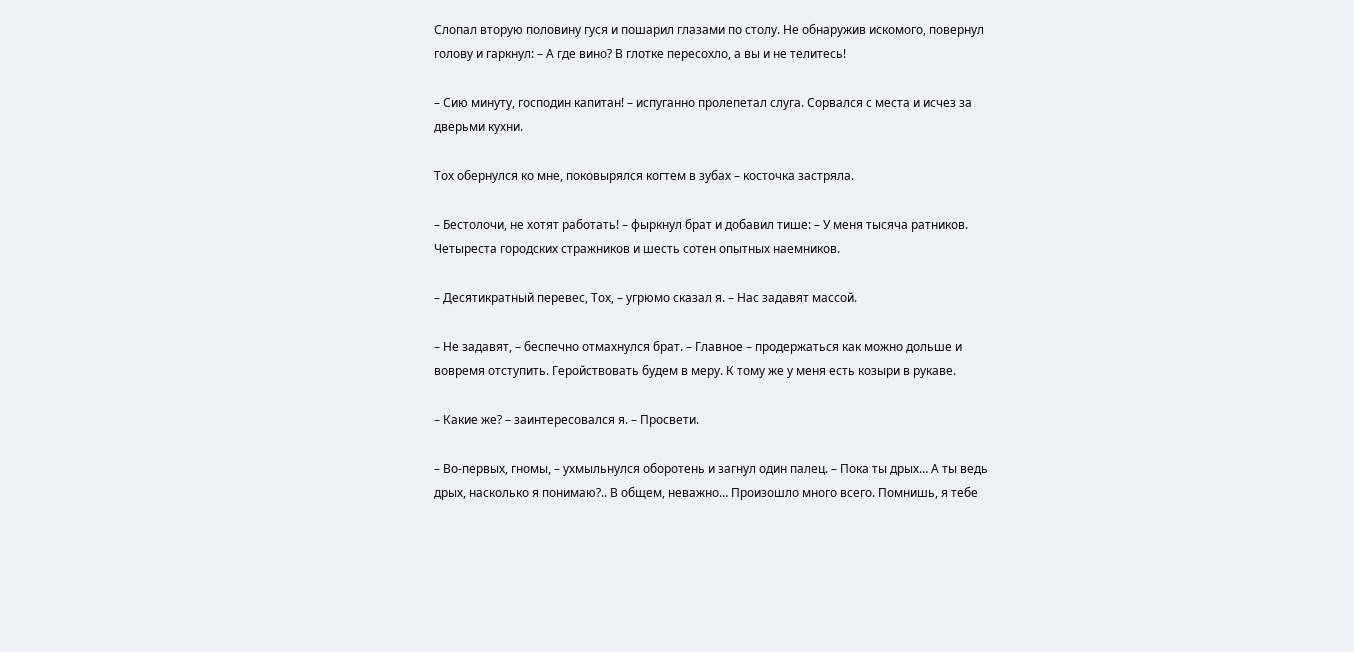Слопал вторую половину гуся и пошарил глазами по столу. Не обнаружив искомого, повернул голову и гаркнул: – А где вино? В глотке пересохло, а вы и не телитесь!

– Сию минуту, господин капитан! – испуганно пролепетал слуга. Сорвался с места и исчез за дверьми кухни.

Тох обернулся ко мне, поковырялся когтем в зубах – косточка застряла.

– Бестолочи, не хотят работать! – фыркнул брат и добавил тише: – У меня тысяча ратников. Четыреста городских стражников и шесть сотен опытных наемников.

– Десятикратный перевес, Тох, – угрюмо сказал я. – Нас задавят массой.

– Не задавят, – беспечно отмахнулся брат. – Главное – продержаться как можно дольше и вовремя отступить. Геройствовать будем в меру. К тому же у меня есть козыри в рукаве.

– Какие же? – заинтересовался я. – Просвети.

– Во-первых, гномы, – ухмыльнулся оборотень и загнул один палец. – Пока ты дрых… А ты ведь дрых, насколько я понимаю?.. В общем, неважно… Произошло много всего. Помнишь, я тебе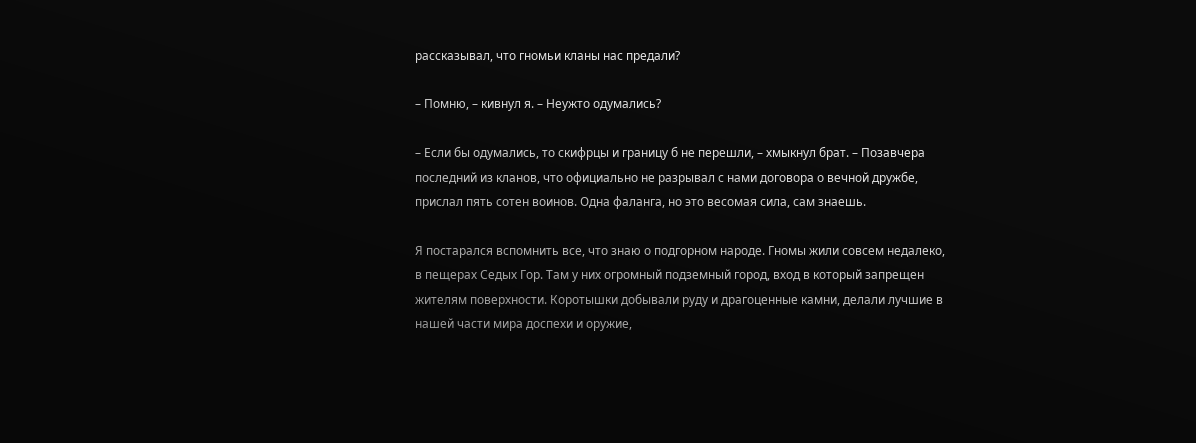рассказывал, что гномьи кланы нас предали?

– Помню, – кивнул я. – Неужто одумались?

– Если бы одумались, то скифрцы и границу б не перешли, – хмыкнул брат. – Позавчера последний из кланов, что официально не разрывал с нами договора о вечной дружбе, прислал пять сотен воинов. Одна фаланга, но это весомая сила, сам знаешь.

Я постарался вспомнить все, что знаю о подгорном народе. Гномы жили совсем недалеко, в пещерах Седых Гор. Там у них огромный подземный город, вход в который запрещен жителям поверхности. Коротышки добывали руду и драгоценные камни, делали лучшие в нашей части мира доспехи и оружие,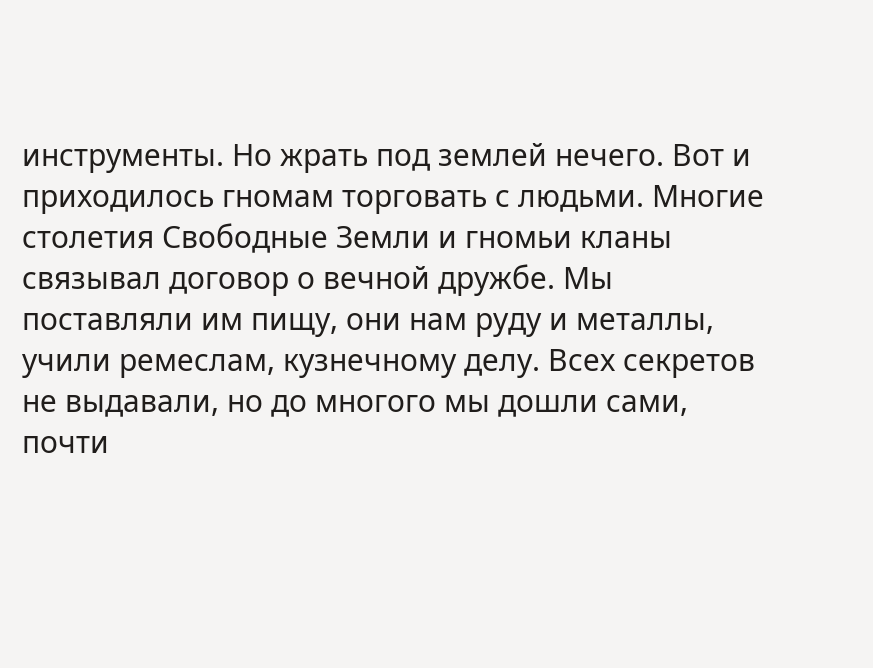инструменты. Но жрать под землей нечего. Вот и приходилось гномам торговать с людьми. Многие столетия Свободные Земли и гномьи кланы связывал договор о вечной дружбе. Мы поставляли им пищу, они нам руду и металлы, учили ремеслам, кузнечному делу. Всех секретов не выдавали, но до многого мы дошли сами, почти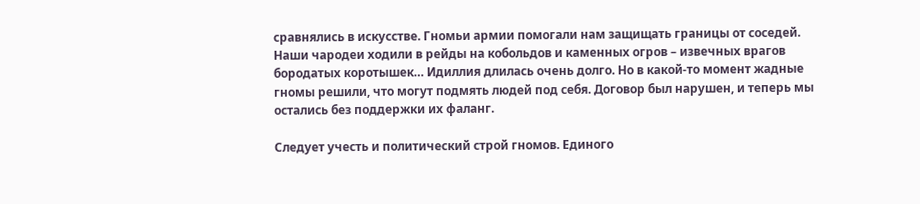сравнялись в искусстве. Гномьи армии помогали нам защищать границы от соседей. Наши чародеи ходили в рейды на кобольдов и каменных огров – извечных врагов бородатых коротышек… Идиллия длилась очень долго. Но в какой-то момент жадные гномы решили, что могут подмять людей под себя. Договор был нарушен, и теперь мы остались без поддержки их фаланг.

Следует учесть и политический строй гномов. Единого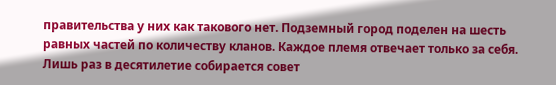правительства у них как такового нет. Подземный город поделен на шесть равных частей по количеству кланов. Каждое племя отвечает только за себя. Лишь раз в десятилетие собирается совет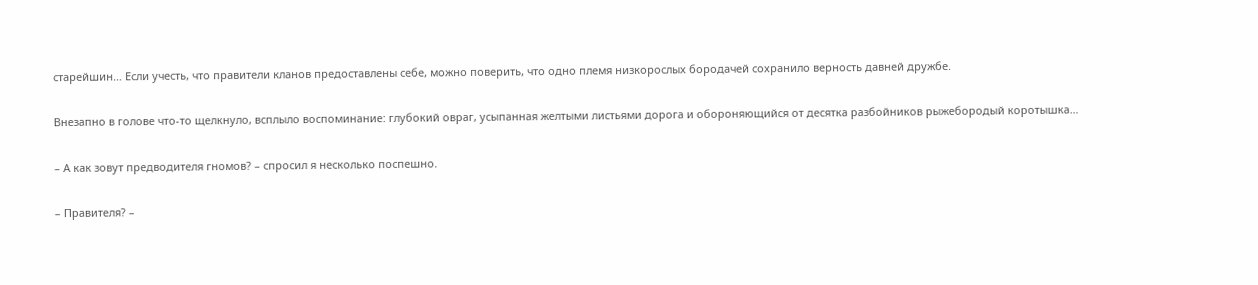старейшин… Если учесть, что правители кланов предоставлены себе, можно поверить, что одно племя низкорослых бородачей сохранило верность давней дружбе.

Внезапно в голове что-то щелкнуло, всплыло воспоминание: глубокий овраг, усыпанная желтыми листьями дорога и обороняющийся от десятка разбойников рыжебородый коротышка…

– А как зовут предводителя гномов? – спросил я несколько поспешно.

– Правителя? –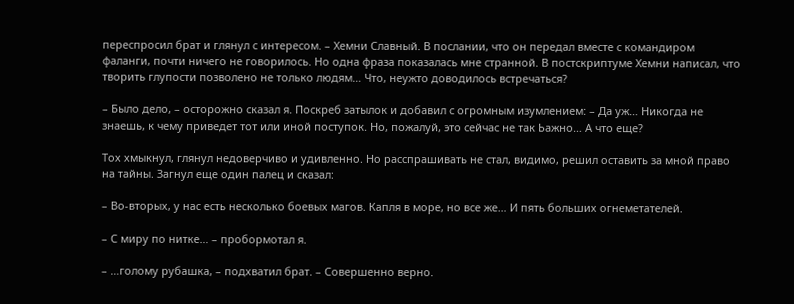переспросил брат и глянул с интересом. – Хемни Славный. В послании, что он передал вместе с командиром фаланги, почти ничего не говорилось. Но одна фраза показалась мне странной. В постскриптуме Хемни написал, что творить глупости позволено не только людям… Что, неужто доводилось встречаться?

– Было дело, – осторожно сказал я. Поскреб затылок и добавил с огромным изумлением: – Да уж… Никогда не знаешь, к чему приведет тот или иной поступок. Но, пожалуй, это сейчас не так Ьажно… А что еще?

Тох хмыкнул, глянул недоверчиво и удивленно. Но расспрашивать не стал, видимо, решил оставить за мной право на тайны. Загнул еще один палец и сказал:

– Во-вторых, у нас есть несколько боевых магов. Капля в море, но все же… И пять больших огнеметателей.

– С миру по нитке… – пробормотал я.

– …голому рубашка, – подхватил брат. – Совершенно верно.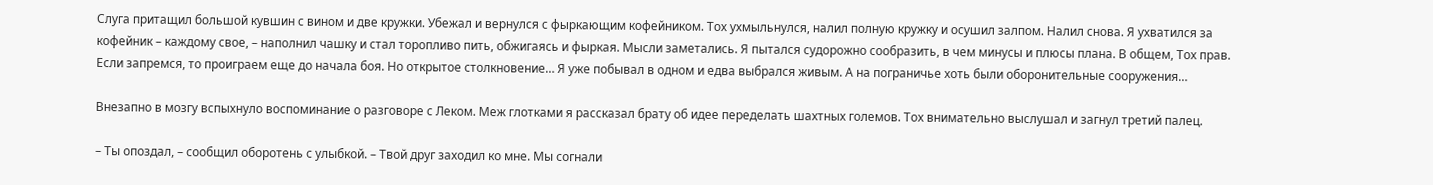Слуга притащил большой кувшин с вином и две кружки. Убежал и вернулся с фыркающим кофейником. Тох ухмыльнулся, налил полную кружку и осушил залпом. Налил снова. Я ухватился за кофейник – каждому свое, – наполнил чашку и стал торопливо пить, обжигаясь и фыркая. Мысли заметались. Я пытался судорожно сообразить, в чем минусы и плюсы плана. В общем, Тох прав. Если запремся, то проиграем еще до начала боя. Но открытое столкновение… Я уже побывал в одном и едва выбрался живым. А на пограничье хоть были оборонительные сооружения…

Внезапно в мозгу вспыхнуло воспоминание о разговоре с Леком. Меж глотками я рассказал брату об идее переделать шахтных големов. Тох внимательно выслушал и загнул третий палец.

– Ты опоздал, – сообщил оборотень с улыбкой. – Твой друг заходил ко мне. Мы согнали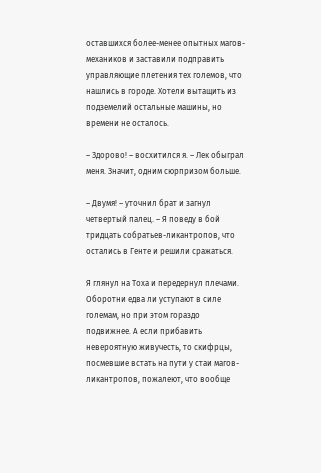оставшихся более-менее опытных магов-механиков и заставили подправить управляющие плетения тех големов, что нашлись в городе. Хотели вытащить из подземелий остальные машины, но времени не осталось.

– Здорово! – восхитился я. – Лек обыграл меня. Значит, одним сюрпризом больше.

– Двумя! – уточнил брат и загнул четвертый палец. – Я поведу в бой тридцать собратьев-ликантропов, что остались в Генте и решили сражаться.

Я глянул на Тоха и передернул плечами. Оборотни едва ли уступают в силе големам, но при этом гораздо подвижнее. А если прибавить невероятную живучесть, то скифрцы, посмевшие встать на пути у стаи магов-ликантропов, пожалеют, что вообще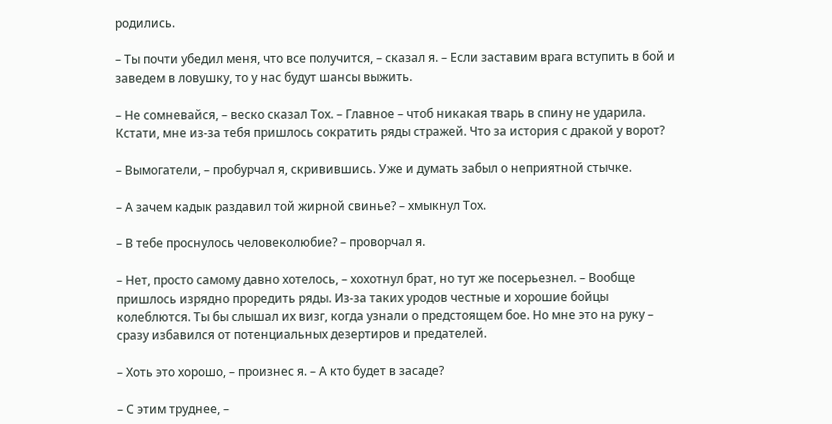родились.

– Ты почти убедил меня, что все получится, – сказал я. – Если заставим врага вступить в бой и заведем в ловушку, то у нас будут шансы выжить.

– Не сомневайся, – веско сказал Тох. – Главное – чтоб никакая тварь в спину не ударила. Кстати, мне из-за тебя пришлось сократить ряды стражей. Что за история с дракой у ворот?

– Вымогатели, – пробурчал я, скривившись. Уже и думать забыл о неприятной стычке.

– А зачем кадык раздавил той жирной свинье? – хмыкнул Тох.

– В тебе проснулось человеколюбие? – проворчал я.

– Нет, просто самому давно хотелось, – хохотнул брат, но тут же посерьезнел. – Вообще пришлось изрядно проредить ряды. Из-за таких уродов честные и хорошие бойцы колеблются. Ты бы слышал их визг, когда узнали о предстоящем бое. Но мне это на руку – сразу избавился от потенциальных дезертиров и предателей.

– Хоть это хорошо, – произнес я. – А кто будет в засаде?

– С этим труднее, –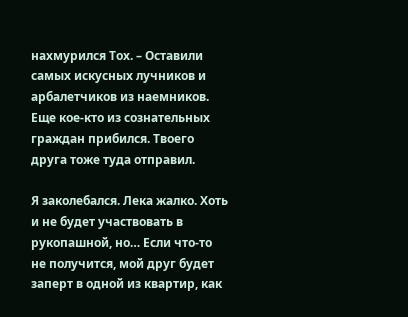нахмурился Тох. – Оставили самых искусных лучников и арбалетчиков из наемников. Еще кое-кто из сознательных граждан прибился. Твоего друга тоже туда отправил.

Я заколебался. Лека жалко. Хоть и не будет участвовать в рукопашной, но… Если что-то не получится, мой друг будет заперт в одной из квартир, как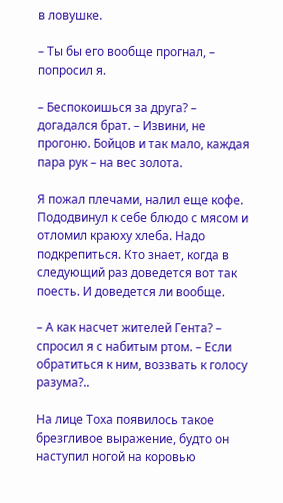в ловушке.

– Ты бы его вообще прогнал, – попросил я.

– Беспокоишься за друга? – догадался брат. – Извини, не прогоню. Бойцов и так мало, каждая пара рук – на вес золота.

Я пожал плечами, налил еще кофе. Пододвинул к себе блюдо с мясом и отломил краюху хлеба. Надо подкрепиться. Кто знает, когда в следующий раз доведется вот так поесть. И доведется ли вообще.

– А как насчет жителей Гента? – спросил я с набитым ртом. – Если обратиться к ним, воззвать к голосу разума?..

На лице Тоха появилось такое брезгливое выражение, будто он наступил ногой на коровью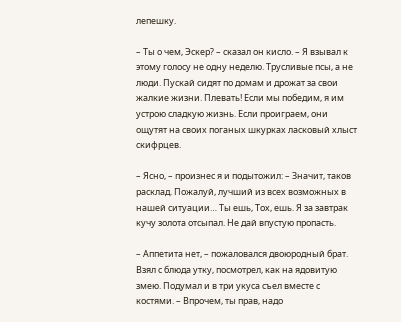лепешку.

– Ты о чем, Эскер? – сказал он кисло. – Я взывал к этому голосу не одну неделю. Трусливые псы, а не люди. Пускай сидят по домам и дрожат за свои жалкие жизни. Плевать! Если мы победим, я им устрою сладкую жизнь. Если проиграем, они ощутят на своих поганых шкурках ласковый хлыст скифрцев.

– Ясно, – произнес я и подытожил: – Значит, таков расклад. Пожалуй, лучший из всех возможных в нашей ситуации… Ты ешь, Тох, ешь. Я за завтрак кучу золота отсыпал. Не дай впустую пропасть.

– Аппетита нет, – пожаловался двоюродный брат. Взял с блюда утку, посмотрел, как на ядовитую змею. Подумал и в три укуса съел вместе с костями. – Впрочем, ты прав, надо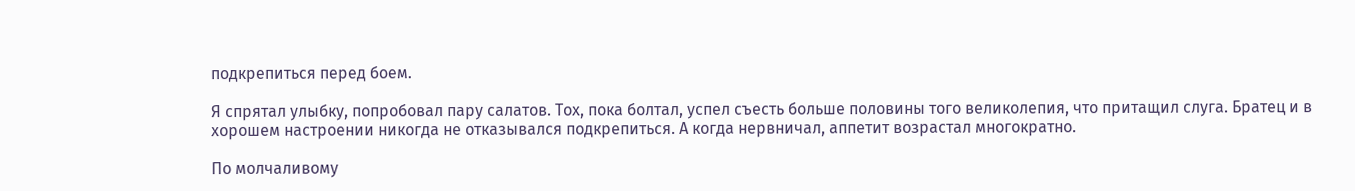подкрепиться перед боем.

Я спрятал улыбку, попробовал пару салатов. Тох, пока болтал, успел съесть больше половины того великолепия, что притащил слуга. Братец и в хорошем настроении никогда не отказывался подкрепиться. А когда нервничал, аппетит возрастал многократно.

По молчаливому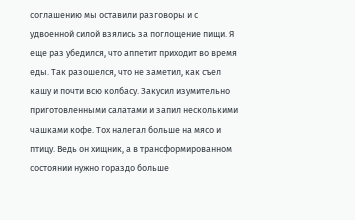соглашению мы оставили разговоры и с удвоенной силой взялись за поглощение пищи. Я еще раз убедился, что аппетит приходит во время еды. Так разошелся, что не заметил, как съел кашу и почти всю колбасу. Закусил изумительно приготовленными салатами и запил несколькими чашками кофе. Тох налегал больше на мясо и птицу. Ведь он хищник, а в трансформированном состоянии нужно гораздо больше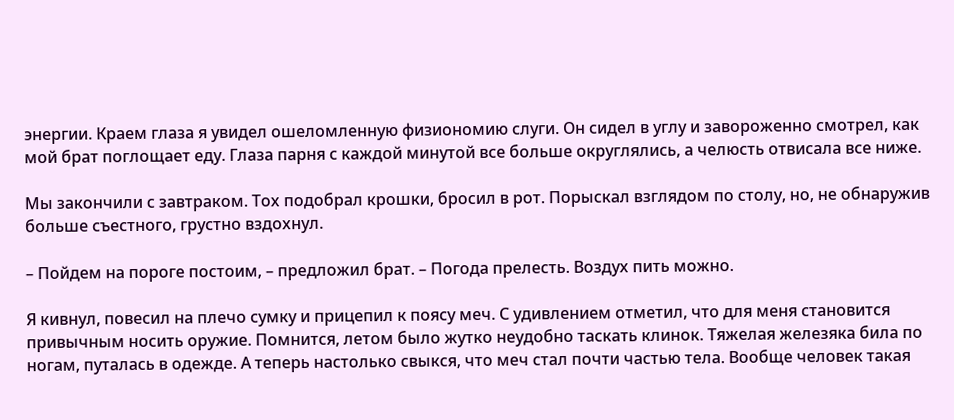энергии. Краем глаза я увидел ошеломленную физиономию слуги. Он сидел в углу и завороженно смотрел, как мой брат поглощает еду. Глаза парня с каждой минутой все больше округлялись, а челюсть отвисала все ниже.

Мы закончили с завтраком. Тох подобрал крошки, бросил в рот. Порыскал взглядом по столу, но, не обнаружив больше съестного, грустно вздохнул.

– Пойдем на пороге постоим, – предложил брат. – Погода прелесть. Воздух пить можно.

Я кивнул, повесил на плечо сумку и прицепил к поясу меч. С удивлением отметил, что для меня становится привычным носить оружие. Помнится, летом было жутко неудобно таскать клинок. Тяжелая железяка била по ногам, путалась в одежде. А теперь настолько свыкся, что меч стал почти частью тела. Вообще человек такая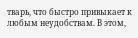тварь, что быстро привыкает к любым неудобствам. В этом,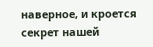наверное, и кроется секрет нашей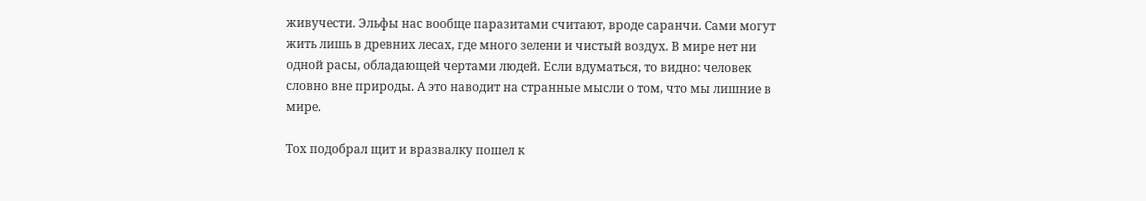живучести. Эльфы нас вообще паразитами считают, вроде саранчи. Сами могут жить лишь в древних лесах, где много зелени и чистый воздух. В мире нет ни одной расы, обладающей чертами людей. Если вдуматься, то видно: человек словно вне природы. А это наводит на странные мысли о том, что мы лишние в мире.

Тох подобрал щит и вразвалку пошел к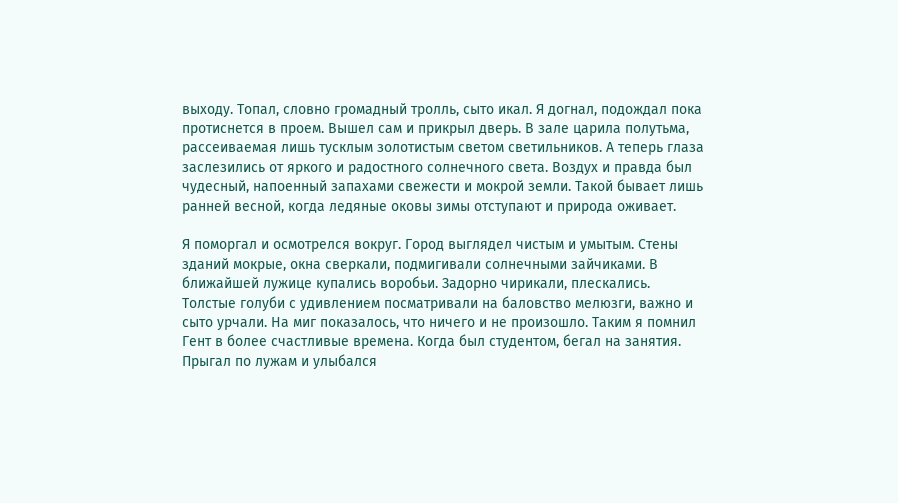выходу. Топал, словно громадный тролль, сыто икал. Я догнал, подождал пока протиснется в проем. Вышел сам и прикрыл дверь. В зале царила полутьма, рассеиваемая лишь тусклым золотистым светом светильников. А теперь глаза заслезились от яркого и радостного солнечного света. Воздух и правда был чудесный, напоенный запахами свежести и мокрой земли. Такой бывает лишь ранней весной, когда ледяные оковы зимы отступают и природа оживает.

Я поморгал и осмотрелся вокруг. Город выглядел чистым и умытым. Стены зданий мокрые, окна сверкали, подмигивали солнечными зайчиками. В ближайшей лужице купались воробьи. Задорно чирикали, плескались. Толстые голуби с удивлением посматривали на баловство мелюзги, важно и сыто урчали. На миг показалось, что ничего и не произошло. Таким я помнил Гент в более счастливые времена. Когда был студентом, бегал на занятия. Прыгал по лужам и улыбался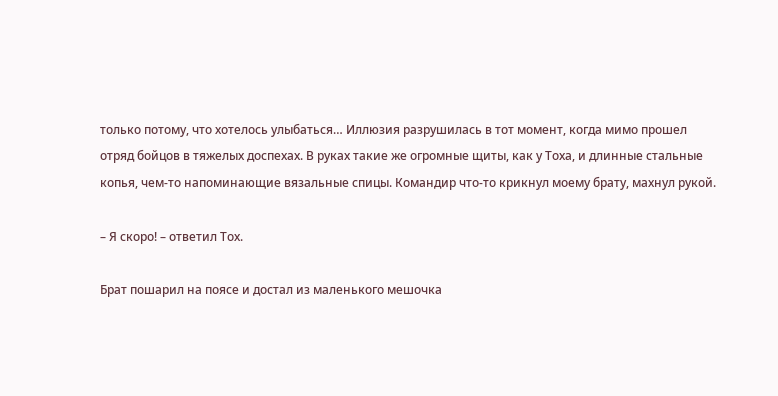только потому, что хотелось улыбаться… Иллюзия разрушилась в тот момент, когда мимо прошел отряд бойцов в тяжелых доспехах. В руках такие же огромные щиты, как у Тоха, и длинные стальные копья, чем-то напоминающие вязальные спицы. Командир что-то крикнул моему брату, махнул рукой.

– Я скоро! – ответил Тох.

Брат пошарил на поясе и достал из маленького мешочка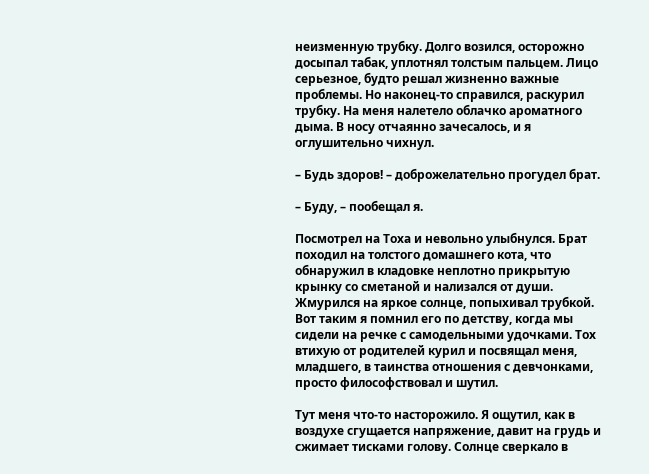неизменную трубку. Долго возился, осторожно досыпал табак, уплотнял толстым пальцем. Лицо серьезное, будто решал жизненно важные проблемы. Но наконец-то справился, раскурил трубку. На меня налетело облачко ароматного дыма. В носу отчаянно зачесалось, и я оглушительно чихнул.

– Будь здоров! – доброжелательно прогудел брат.

– Буду, – пообещал я.

Посмотрел на Тоха и невольно улыбнулся. Брат походил на толстого домашнего кота, что обнаружил в кладовке неплотно прикрытую крынку со сметаной и нализался от души. Жмурился на яркое солнце, попыхивал трубкой. Вот таким я помнил его по детству, когда мы сидели на речке с самодельными удочками. Тох втихую от родителей курил и посвящал меня, младшего, в таинства отношения с девчонками, просто философствовал и шутил.

Тут меня что-то насторожило. Я ощутил, как в воздухе сгущается напряжение, давит на грудь и сжимает тисками голову. Солнце сверкало в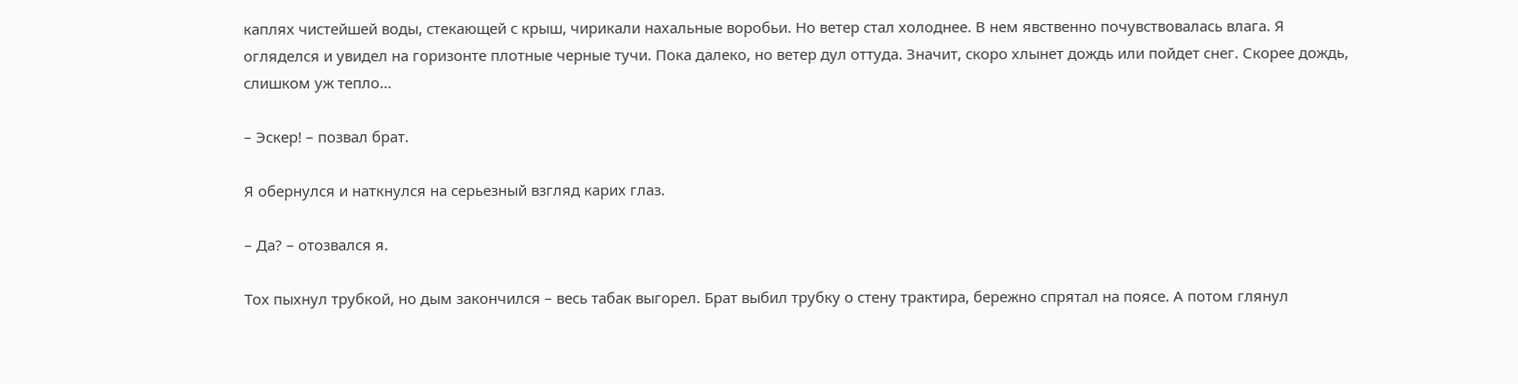каплях чистейшей воды, стекающей с крыш, чирикали нахальные воробьи. Но ветер стал холоднее. В нем явственно почувствовалась влага. Я огляделся и увидел на горизонте плотные черные тучи. Пока далеко, но ветер дул оттуда. Значит, скоро хлынет дождь или пойдет снег. Скорее дождь, слишком уж тепло…

– Эскер! – позвал брат.

Я обернулся и наткнулся на серьезный взгляд карих глаз.

– Да? – отозвался я.

Тох пыхнул трубкой, но дым закончился – весь табак выгорел. Брат выбил трубку о стену трактира, бережно спрятал на поясе. А потом глянул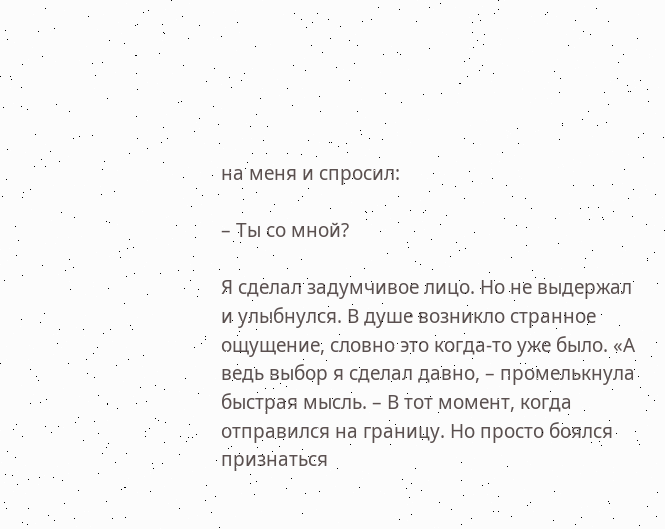на меня и спросил:

– Ты со мной?

Я сделал задумчивое лицо. Но не выдержал и улыбнулся. В душе возникло странное ощущение, словно это когда-то уже было. «А ведь выбор я сделал давно, – промелькнула быстрая мысль. – В тот момент, когда отправился на границу. Но просто боялся признаться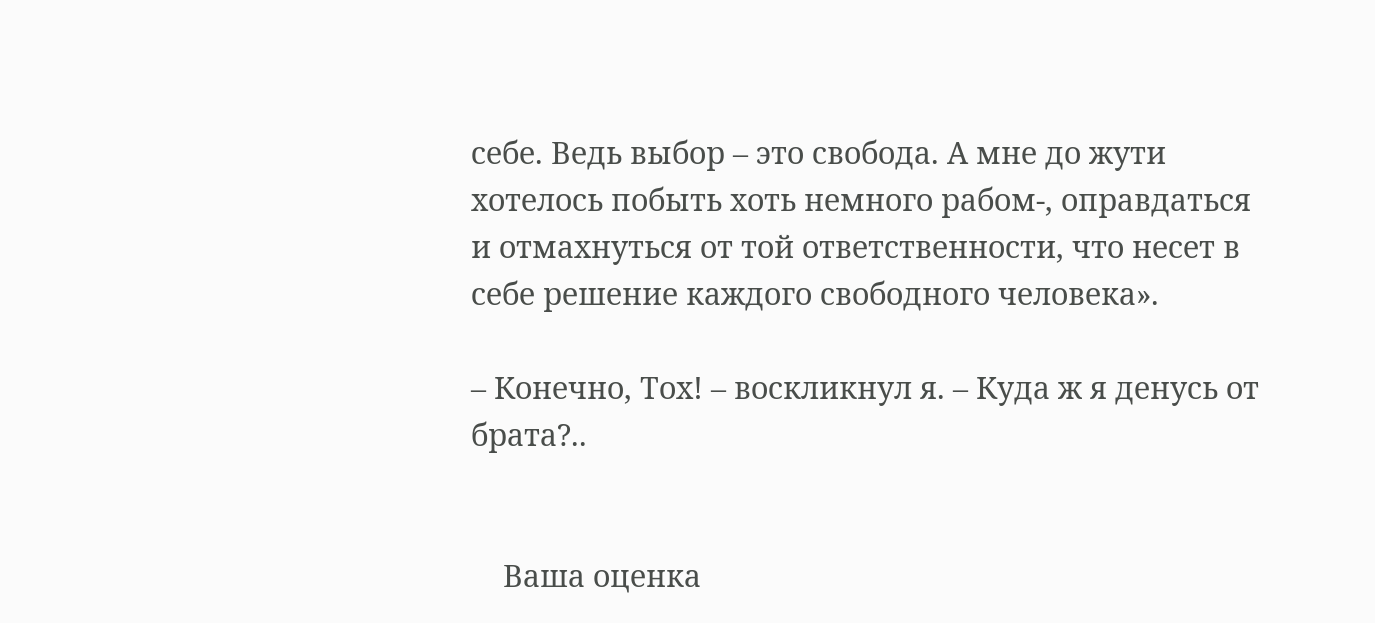себе. Ведь выбор – это свобода. А мне до жути хотелось побыть хоть немного рабом-, оправдаться и отмахнуться от той ответственности, что несет в себе решение каждого свободного человека».

– Конечно, Тох! – воскликнул я. – Куда ж я денусь от брата?..


    Ваша оценка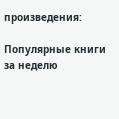произведения:

Популярные книги за неделю